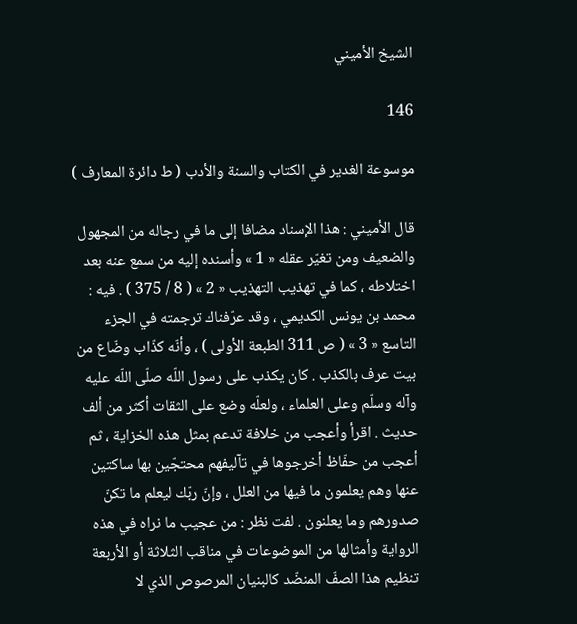الشيخ الأميني

146

موسوعة الغدير في الكتاب والسنة والأدب ( ط دائرة المعارف )

قال الأميني : هذا الإسناد مضافا إلى ما في رجاله من المجهول والضعيف ومن تغيّر عقله « 1 » وأسنده إليه من سمع عنه بعد اختلاطه ، كما في تهذيب التهذيب « 2 » ( 8 / 375 ) . فيه : محمد بن يونس الكديمي ، وقد عرّفناك ترجمته في الجزء التاسع « 3 » ( ص 311 الطبعة الأولى ) ، وأنّه كذّاب وضّاع من بيت عرف بالكذب . كان يكذب على رسول اللّه صلّى اللّه عليه وآله وسلّم وعلى العلماء ، ولعلّه وضع على الثقات أكثر من ألف حديث . اقرأ وأعجب من خلافة تدعم بمثل هذه الخزاية ، ثم أعجب من حفّاظ أخرجوها في تآليفهم محتجّين بها ساكتين عنها وهم يعلمون ما فيها من العلل ، وإنّ ربّك ليعلم ما تكنّ صدورهم وما يعلنون . لفت نظر : من عجيب ما نراه في هذه الرواية وأمثالها من الموضوعات في مناقب الثلاثة أو الأربعة تنظيم هذا الصفّ المنضّد كالبنيان المرصوص الذي لا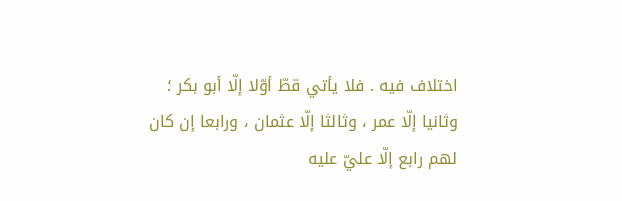اختلاف فيه . فلا يأتي قطّ أوّلا إلّا أبو بكر ؛ وثانيا إلّا عمر ، وثالثا إلّا عثمان ، ورابعا إن كان لهم رابع إلّا عليّ عليه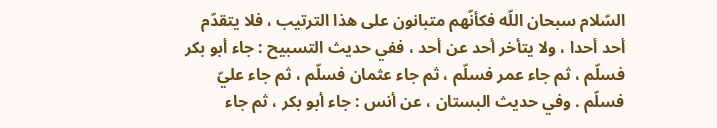السّلام سبحان اللّه فكأنّهم متبانون على هذا الترتيب ، فلا يتقدّم أحد أحدا ، ولا يتأخر أحد عن أحد ، ففي حديث التسبيح : جاء أبو بكر فسلّم ، ثم جاء عمر فسلّم ، ثم جاء عثمان فسلّم ، ثم جاء عليّ فسلّم . وفي حديث البستان ، عن أنس : جاء أبو بكر ، ثم جاء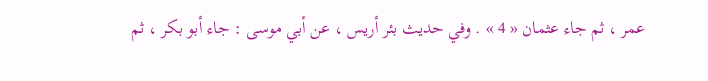عمر ، ثم جاء عثمان « 4 » . وفي حديث بئر أريس ، عن أبي موسى : جاء أبو بكر ، ثم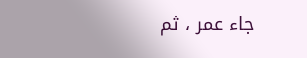جاء عمر ، ثم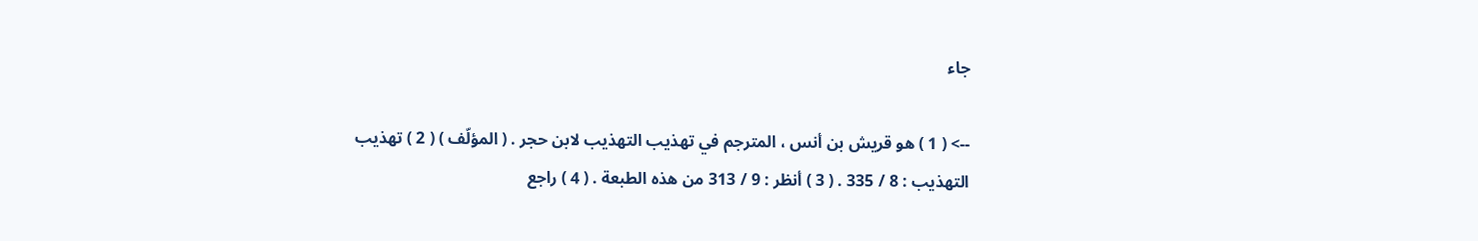جاء

--> ( 1 ) هو قريش بن أنس ، المترجم في تهذيب التهذيب لابن حجر . ( المؤلّف ) ( 2 ) تهذيب التهذيب : 8 / 335 . ( 3 ) أنظر : 9 / 313 من هذه الطبعة . ( 4 ) راجع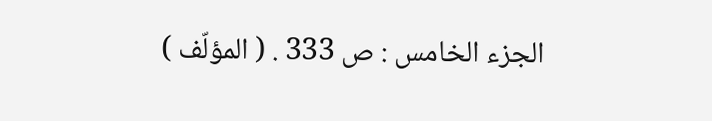الجزء الخامس : ص 333 . ( المؤلّف )